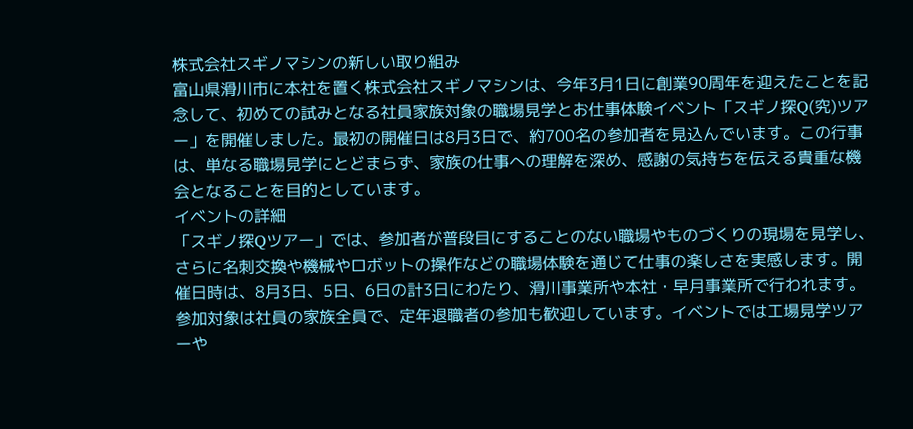株式会社スギノマシンの新しい取り組み
富山県滑川市に本社を置く株式会社スギノマシンは、今年3月1日に創業90周年を迎えたことを記念して、初めての試みとなる社員家族対象の職場見学とお仕事体験イベント「スギノ探Q(究)ツアー」を開催しました。最初の開催日は8月3日で、約700名の参加者を見込んでいます。この行事は、単なる職場見学にとどまらず、家族の仕事への理解を深め、感謝の気持ちを伝える貴重な機会となることを目的としています。
イベントの詳細
「スギノ探Qツアー」では、参加者が普段目にすることのない職場やものづくりの現場を見学し、さらに名刺交換や機械やロボットの操作などの職場体験を通じて仕事の楽しさを実感します。開催日時は、8月3日、5日、6日の計3日にわたり、滑川事業所や本社・早月事業所で行われます。
参加対象は社員の家族全員で、定年退職者の参加も歓迎しています。イベントでは工場見学ツアーや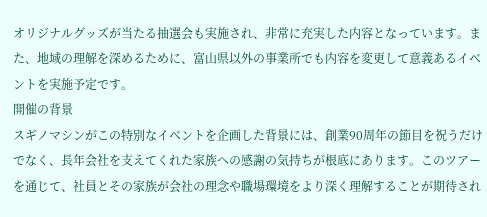オリジナルグッズが当たる抽選会も実施され、非常に充実した内容となっています。また、地域の理解を深めるために、富山県以外の事業所でも内容を変更して意義あるイベントを実施予定です。
開催の背景
スギノマシンがこの特別なイベントを企画した背景には、創業90周年の節目を祝うだけでなく、長年会社を支えてくれた家族への感謝の気持ちが根底にあります。このツアーを通じて、社員とその家族が会社の理念や職場環境をより深く理解することが期待され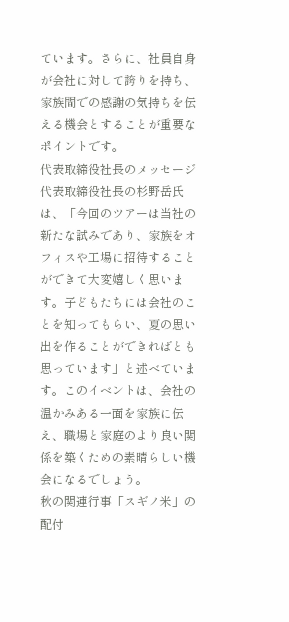ています。さらに、社員自身が会社に対して誇りを持ち、家族間での感謝の気持ちを伝える機会とすることが重要なポイントです。
代表取締役社長のメッセージ
代表取締役社長の杉野岳氏は、「今回のツアーは当社の新たな試みであり、家族をオフィスや工場に招待することができて大変嬉しく思います。子どもたちには会社のことを知ってもらい、夏の思い出を作ることができればとも思っています」と述べています。このイベントは、会社の温かみある一面を家族に伝え、職場と家庭のより良い関係を築くための素晴らしい機会になるでしょう。
秋の関連行事「スギノ米」の配付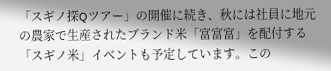「スギノ探Qツアー」の開催に続き、秋には社員に地元の農家で生産されたブランド米「富富富」を配付する「スギノ米」イベントも予定しています。この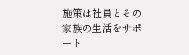施策は社員とその家族の生活をサポート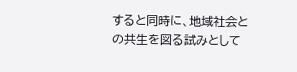すると同時に、地域社会との共生を図る試みとして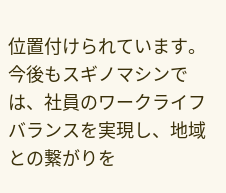位置付けられています。
今後もスギノマシンでは、社員のワークライフバランスを実現し、地域との繋がりを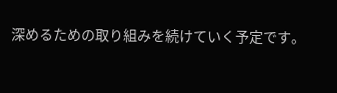深めるための取り組みを続けていく予定です。